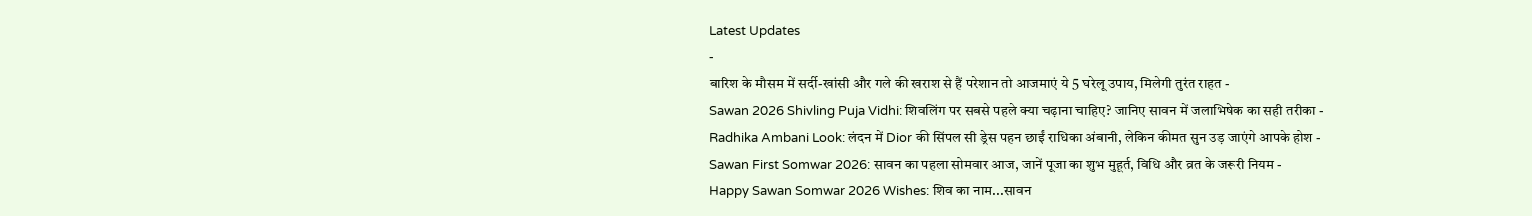Latest Updates
-
बारिश के मौसम में सर्दी-खांसी और गले की खराश से हैं परेशान तो आजमाएं ये 5 घरेलू उपाय, मिलेगी तुरंत राहत -
Sawan 2026 Shivling Puja Vidhi: शिवलिंग पर सबसे पहले क्या चढ़ाना चाहिए? जानिए सावन में जलाभिषेक का सही तरीका -
Radhika Ambani Look: लंदन में Dior की सिंपल सी ड्रेस पहन छाईं राधिका अंबानी, लेकिन कीमत सुन उड़ जाएंगे आपके होश -
Sawan First Somwar 2026: सावन का पहला सोमवार आज, जानें पूजा का शुभ मुहूर्त, विधि और व्रत के जरूरी नियम -
Happy Sawan Somwar 2026 Wishes: शिव का नाम...सावन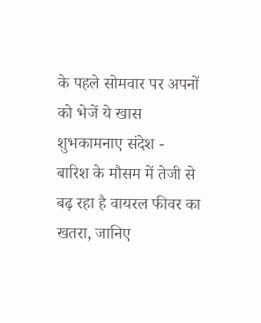के पहले सोमवार पर अपनों को भेजें ये खास शुभकामनाए संदेश -
बारिश के मौसम में तेजी से बढ़ रहा है वायरल फीवर का खतरा, जानिए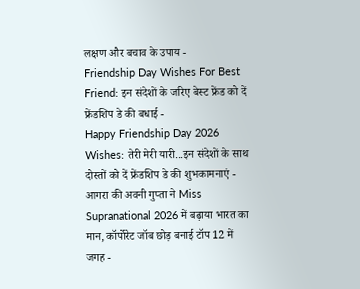लक्षण और बचाव के उपाय -
Friendship Day Wishes For Best Friend: इन संदेशों के जरिए बेस्ट फ्रेंड को दें फ्रेंडशिप डे की बधाई -
Happy Friendship Day 2026 Wishes: तेरी मेरी यारी...इन संदेशों के साथ दोस्तों को दें फ्रेंडशिप डे की शुभकामनाएं -
आगरा की अवनी गुप्ता ने Miss Supranational 2026 में बढ़ाया भारत का मान, कॉर्पोरेट जॉब छोड़ बनाई टॉप 12 में जगह -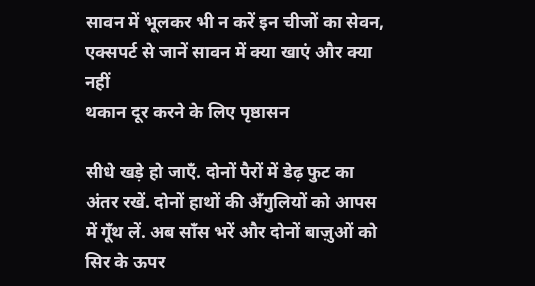सावन में भूलकर भी न करें इन चीजों का सेवन, एक्सपर्ट से जानें सावन में क्या खाएं और क्या नहीं
थकान दूर करने के लिए पृष्ठासन

सीधे खड़े हो जाएँ. दोनों पैरों में डेढ़ फुट का अंतर रखें. दोनों हाथों की अँगुलियों को आपस में गूँथ लें. अब साँस भरें और दोनों बाज़ुओं को सिर के ऊपर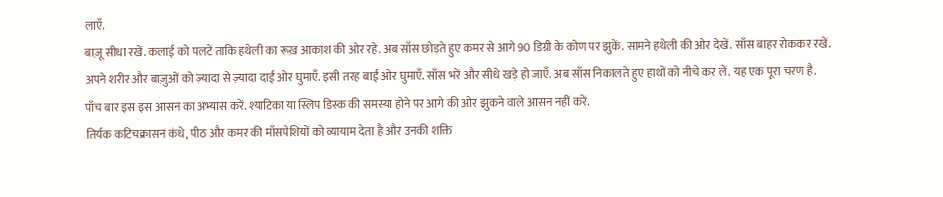लाएँ.
बाज़ू सीधा रखें. कलाई को पलटें ताकि हथेली का रूख़ आकाश की ओर रहे. अब साँस छोड़ते हुए कमर से आगे 90 डिग्री के कोण पर झुकें. सामने हथेली की ओर देखें. साँस बाहर रोककर रखें.
अपने शरीर और बाज़ुओं को ज़्यादा से ज़्यादा दाईं ओर घुमाएँ. इसी तरह बाईं ओर घुमाएँ. साँस भरें और सीधे खड़े हो जाएँ. अब साँस निकालते हुए हाथों को नीचे कर लें. यह एक पूरा चरण है.
पाँच बार इस इस आसन का अभ्यास करें. श्याटिका या स्लिप डिस्क की समस्या होने पर आगे की ओर झुकने वाले आसन नहीं करें.
तिर्यक कटिचक्रासन कंधे, पीठ और कमर की माँसपेशियों को व्यायाम देता है और उनकी शक्ति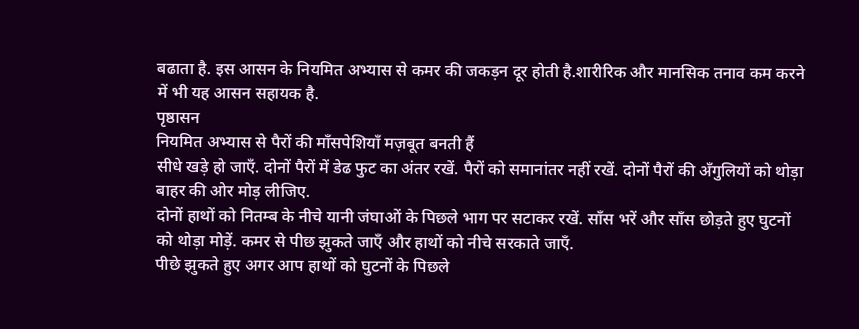बढाता है. इस आसन के नियमित अभ्यास से कमर की जकड़न दूर होती है.शारीरिक और मानसिक तनाव कम करने में भी यह आसन सहायक है.
पृष्ठासन
नियमित अभ्यास से पैरों की माँसपेशियाँ मज़बूत बनती हैं
सीधे खड़े हो जाएँ. दोनों पैरों में डेढ फुट का अंतर रखें. पैरों को समानांतर नहीं रखें. दोनों पैरों की अँगुलियों को थोड़ा बाहर की ओर मोड़ लीजिए.
दोनों हाथों को नितम्ब के नीचे यानी जंघाओं के पिछले भाग पर सटाकर रखें. साँस भरें और साँस छोड़ते हुए घुटनों को थोड़ा मोड़ें. कमर से पीछ झुकते जाएँ और हाथों को नीचे सरकाते जाएँ.
पीछे झुकते हुए अगर आप हाथों को घुटनों के पिछले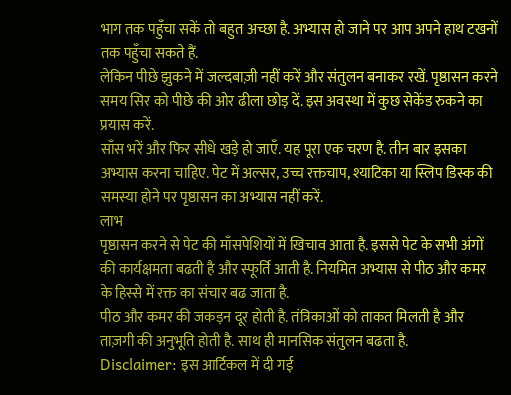भाग तक पहुँचा सकें तो बहुत अच्छा है. अभ्यास हो जाने पर आप अपने हाथ टखनों तक पहुँचा सकते हैं.
लेकिन पीछे झुकने में जल्दबाज़ी नहीं करें और संतुलन बनाकर रखें. पृष्ठासन करने समय सिर को पीछे की ओर ढीला छोड़ दें. इस अवस्था में कुछ सेकेंड रुकने का प्रयास करें.
साँस भरें और फिर सीधे खड़े हो जाएँ. यह पूरा एक चरण है. तीन बार इसका अभ्यास करना चाहिए. पेट में अल्सर, उच्च रक्तचाप, श्याटिका या स्लिप डिस्क की समस्या होने पर पृष्ठासन का अभ्यास नहीं करें.
लाभ
पृष्ठासन करने से पेट की माँसपेशियों में खिचाव आता है. इससे पेट के सभी अंगों की कार्यक्षमता बढती है और स्फूर्ति आती है. नियमित अभ्यास से पीठ और कमर के हिस्से में रक्त का संचार बढ जाता है.
पीठ और कमर की जकड़न दूर होती है. तंत्रिकाओं को ताकत मिलती है और ताज़गी की अनुभूति होती है. साथ ही मानसिक संतुलन बढता है.
Disclaimer: इस आर्टिकल में दी गई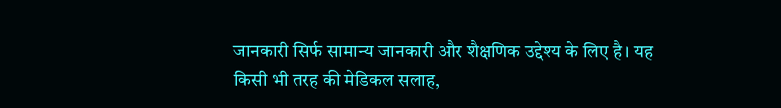जानकारी सिर्फ सामान्य जानकारी और शैक्षणिक उद्देश्य के लिए है। यह किसी भी तरह की मेडिकल सलाह,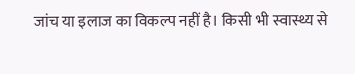जांच या इलाज का विकल्प नहीं है। किसी भी स्वास्थ्य से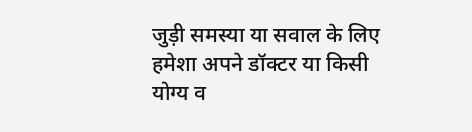जुड़ी समस्या या सवाल के लिए हमेशा अपने डॉक्टर या किसी योग्य व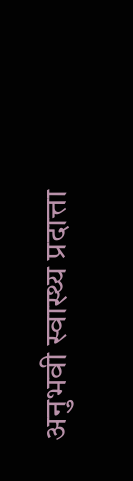अनुभवी स्वास्थ्य प्रदात्ता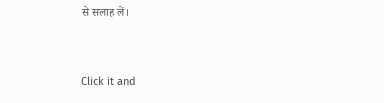से सलाह लें।



Click it and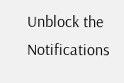Unblock the Notifications